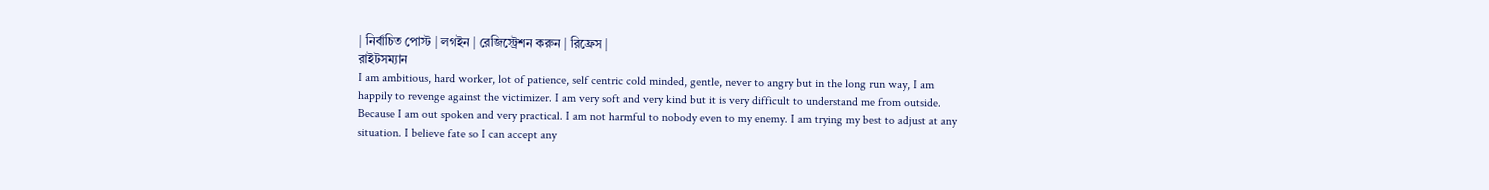| নির্বাচিত পোস্ট | লগইন | রেজিস্ট্রেশন করুন | রিফ্রেস |
রাইটসম্যান
I am ambitious, hard worker, lot of patience, self centric cold minded, gentle, never to angry but in the long run way, I am happily to revenge against the victimizer. I am very soft and very kind but it is very difficult to understand me from outside. Because I am out spoken and very practical. I am not harmful to nobody even to my enemy. I am trying my best to adjust at any situation. I believe fate so I can accept any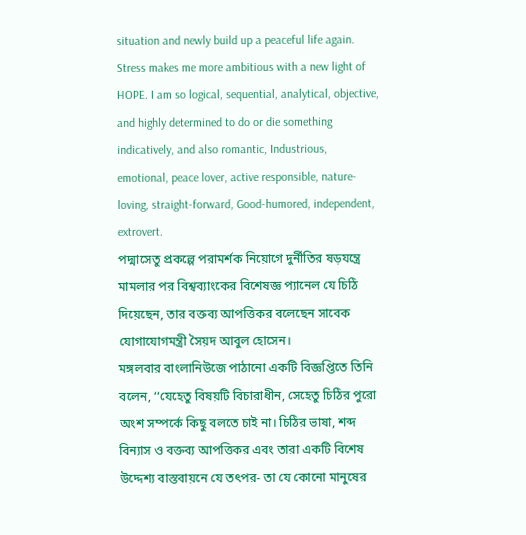situation and newly build up a peaceful life again. Stress makes me more ambitious with a new light of HOPE. I am so logical, sequential, analytical, objective, and highly determined to do or die something indicatively, and also romantic, Industrious, emotional, peace lover, active responsible, nature-loving, straight-forward, Good-humored, independent, extrovert.
পদ্মাসেতু প্রকল্পে পরামর্শক নিয়োগে দুর্নীতির ষড়যন্ত্রে মামলার পর বিশ্বব্যাংকের বিশেষজ্ঞ প্যানেল যে চিঠি দিয়েছেন, তার বক্তব্য আপত্তিকর বলেছেন সাবেক যোগাযোগমন্ত্রী সৈয়দ আবুল হোসেন।
মঙ্গলবার বাংলানিউজে পাঠানো একটি বিজ্ঞপ্তিতে তিনি বলেন, ‘‘যেহেতু বিষয়টি বিচারাধীন, সেহেতু চিঠির পুরো অংশ সম্পর্কে কিছু বলতে চাই না। চিঠির ভাষা, শব্দ বিন্যাস ও বক্তব্য আপত্তিকর এবং তারা একটি বিশেষ উদ্দেশ্য বাস্তবায়নে যে তৎপর- তা যে কোনো মানুষের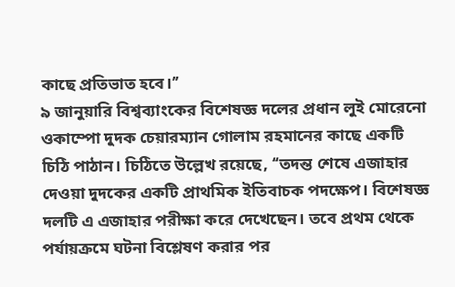কাছে প্রতিভাত হবে।’’
৯ জানুয়ারি বিশ্বব্যাংকের বিশেষজ্ঞ দলের প্রধান লুই মোরেনো ওকাম্পো দুদক চেয়ারম্যান গোলাম রহমানের কাছে একটি চিঠি পাঠান। চিঠিতে উল্লেখ রয়েছে, ‘‘তদন্ত শেষে এজাহার দেওয়া দুদকের একটি প্রাথমিক ইতিবাচক পদক্ষেপ। বিশেষজ্ঞ দলটি এ এজাহার পরীক্ষা করে দেখেছেন। তবে প্রথম থেকে পর্যায়ক্রমে ঘটনা বিশ্লেষণ করার পর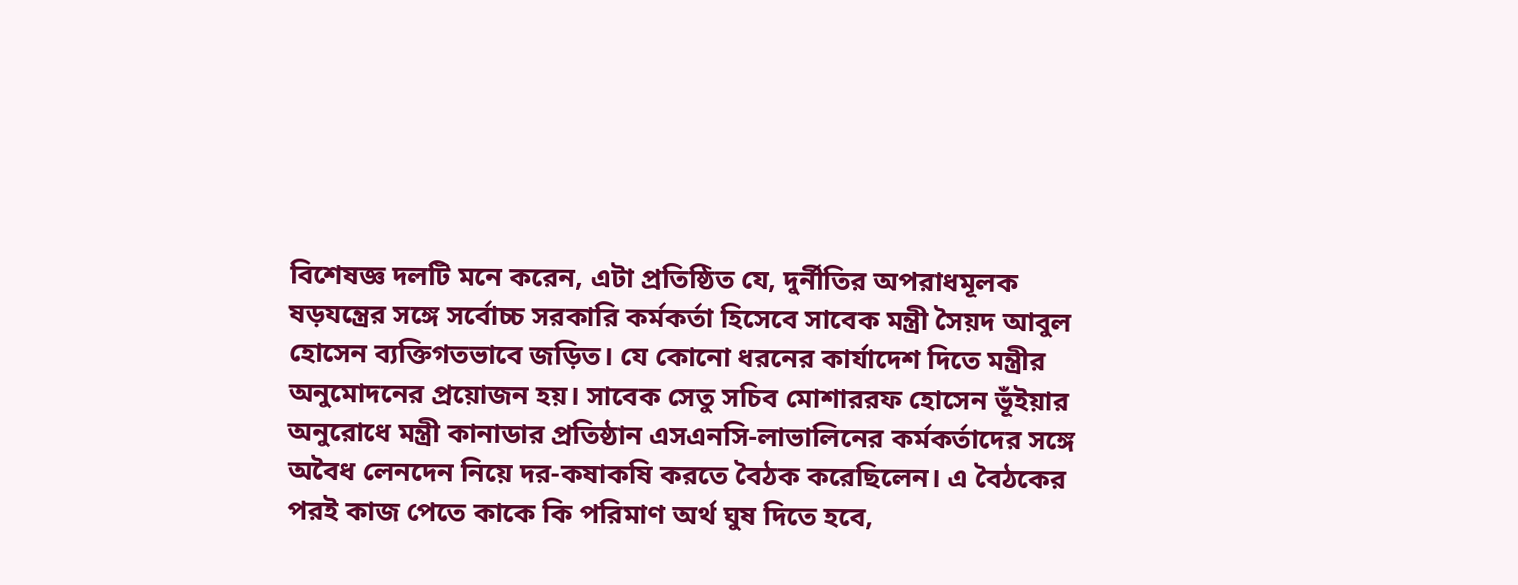বিশেষজ্ঞ দলটি মনে করেন, এটা প্রতিষ্ঠিত যে, দুর্নীতির অপরাধমূলক ষড়যন্ত্রের সঙ্গে সর্বোচ্চ সরকারি কর্মকর্তা হিসেবে সাবেক মন্ত্রী সৈয়দ আবুল হোসেন ব্যক্তিগতভাবে জড়িত। যে কোনো ধরনের কার্যাদেশ দিতে মন্ত্রীর অনুমোদনের প্রয়োজন হয়। সাবেক সেতু সচিব মোশাররফ হোসেন ভূঁইয়ার অনুরোধে মন্ত্রী কানাডার প্রতিষ্ঠান এসএনসি-লাভালিনের কর্মকর্তাদের সঙ্গে অবৈধ লেনদেন নিয়ে দর-কষাকষি করতে বৈঠক করেছিলেন। এ বৈঠকের পরই কাজ পেতে কাকে কি পরিমাণ অর্থ ঘুষ দিতে হবে,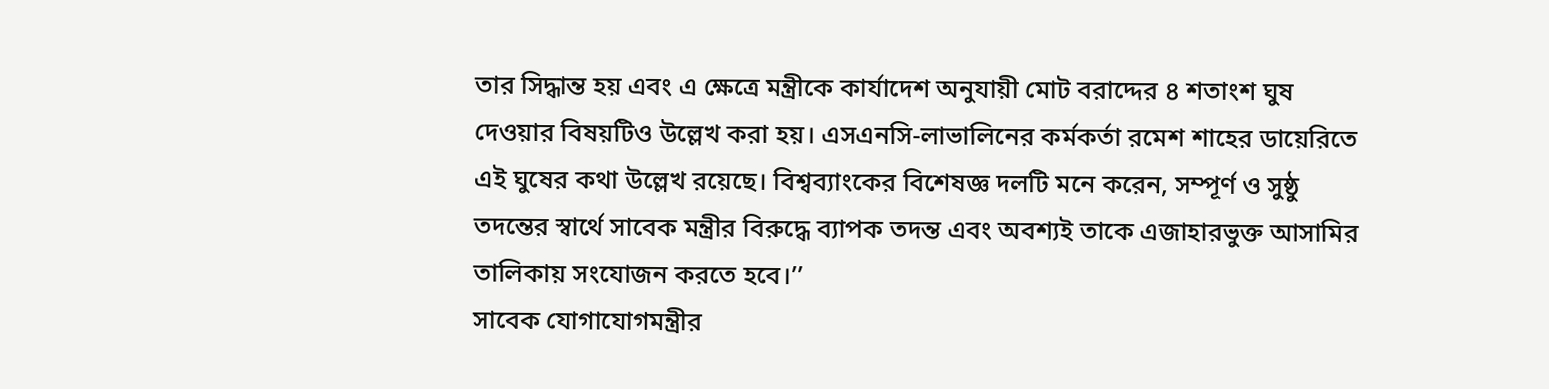তার সিদ্ধান্ত হয় এবং এ ক্ষেত্রে মন্ত্রীকে কার্যাদেশ অনুযায়ী মোট বরাদ্দের ৪ শতাংশ ঘুষ দেওয়ার বিষয়টিও উল্লেখ করা হয়। এসএনসি-লাভালিনের কর্মকর্তা রমেশ শাহের ডায়েরিতে এই ঘুষের কথা উল্লেখ রয়েছে। বিশ্বব্যাংকের বিশেষজ্ঞ দলটি মনে করেন, সম্পূর্ণ ও সুষ্ঠু তদন্তের স্বার্থে সাবেক মন্ত্রীর বিরুদ্ধে ব্যাপক তদন্ত এবং অবশ্যই তাকে এজাহারভুক্ত আসামির তালিকায় সংযোজন করতে হবে।’’
সাবেক যোগাযোগমন্ত্রীর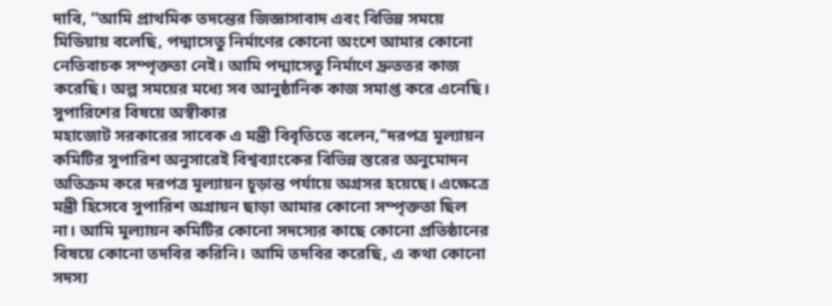দাবি, “আমি প্রাথমিক তদন্তের জিজ্ঞাসাবাদ এবং বিভিন্ন সময়ে মিডিয়ায় বলেছি, পদ্মাসেতু নির্মাণের কোনো অংশে আমার কোনো নেতিবাচক সম্পৃক্ততা নেই। আমি পদ্মাসেতু নির্মাণে দ্রুততর কাজ করেছি। অল্প সময়ের মধ্যে সব আনুষ্ঠানিক কাজ সমাপ্ত করে এনেছি।
সুপারিশের বিষয়ে অস্বীকার
মহাজোট সরকারের সাবেক এ মন্ত্রী বিবৃতিতে বলেন,‘‘দরপত্র মূল্যায়ন কমিটির সুপারিশ অনুসারেই বিশ্বব্যাংকের বিভিন্ন স্তরের অনুমোদন অতিক্রম করে দরপত্র মূল্যায়ন চূড়ান্ত পর্যায়ে অগ্রসর হয়েছে। এক্ষেত্রে মন্ত্রী হিসেবে সুপারিশ অগ্রায়ন ছাড়া আমার কোনো সম্পৃক্ততা ছিল না। আমি মূল্যায়ন কমিটির কোনো সদস্যের কাছে কোনো প্রতিষ্ঠানের বিষয়ে কোনো তদবির করিনি। আমি তদবির করেছি, এ কথা কোনো সদস্য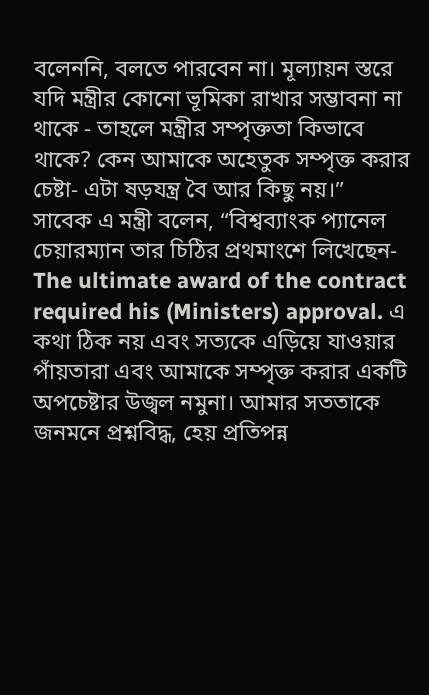বলেননি, বলতে পারবেন না। মূল্যায়ন স্তরে যদি মন্ত্রীর কোনো ভূমিকা রাখার সম্ভাবনা না থাকে - তাহলে মন্ত্রীর সম্পৃক্ততা কিভাবে থাকে? কেন আমাকে অহেতুক সম্পৃক্ত করার চেষ্টা- এটা ষড়যন্ত্র বৈ আর কিছু নয়।”
সাবেক এ মন্ত্রী বলেন, “বিশ্বব্যাংক প্যানেল চেয়ারম্যান তার চিঠির প্রথমাংশে লিখেছেন- The ultimate award of the contract required his (Ministers) approval. এ কথা ঠিক নয় এবং সত্যকে এড়িয়ে যাওয়ার পাঁয়তারা এবং আমাকে সম্পৃক্ত করার একটি অপচেষ্টার উজ্বল নমুনা। আমার সততাকে জনমনে প্রশ্নবিদ্ধ, হেয় প্রতিপন্ন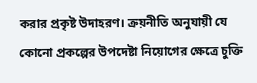করার প্রকৃষ্ট উদাহরণ। ক্রয়নীতি অনুযায়ী যে কোনো প্রকল্পের উপদেষ্টা নিয়োগের ক্ষেত্রে চুক্তি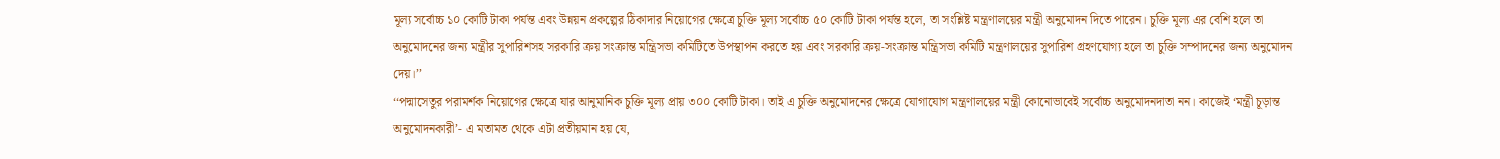মূল্য সর্বোচ্চ ১০ কোটি টাকা পর্যন্ত এবং উন্নয়ন প্রকল্পের ঠিকাদার নিয়োগের ক্ষেত্রে চুক্তি মূল্য সর্বোচ্চ ৫০ কোটি টাকা পর্যন্ত হলে, তা সংশ্লিষ্ট মন্ত্রণালয়ের মন্ত্রী অনুমোদন দিতে পারেন। চুক্তি মূল্য এর বেশি হলে তা অনুমোদনের জন্য মন্ত্রীর সুপারিশসহ সরকারি ক্রয় সংক্রান্ত মন্ত্রিসভা কমিটিতে উপস্থাপন করতে হয় এবং সরকারি ক্রয়-সংক্রান্ত মন্ত্রিসভা কমিটি মন্ত্রণালয়ের সুপারিশ গ্রহণযোগ্য হলে তা চুক্তি সম্পাদনের জন্য অনুমোদন দেয়।’’
‘‘পদ্মাসেতুর পরামর্শক নিয়োগের ক্ষেত্রে যার আনুমানিক চুক্তি মূল্য প্রায় ৩০০ কোটি টাকা। তাই এ চুক্তি অনুমোদনের ক্ষেত্রে যোগাযোগ মন্ত্রণালয়ের মন্ত্রী কোনোভাবেই সর্বোচ্চ অনুমোদনদাতা নন। কাজেই ‘মন্ত্রী চূড়ান্ত অনুমোদনকারী’- এ মতামত থেকে এটা প্রতীয়মান হয় যে,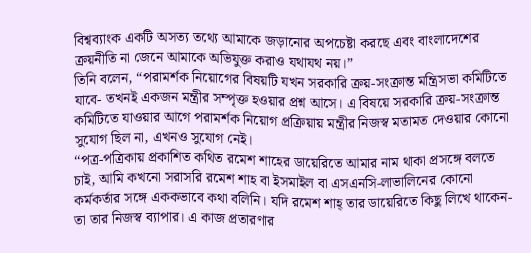বিশ্বব্যাংক একটি অসত্য তথ্যে আমাকে জড়ানোর অপচেষ্টা করছে এবং বাংলাদেশের ক্রয়নীতি না জেনে আমাকে অভিযুক্ত করাও যথাযথ নয়।”
তিনি বলেন, “পরামর্শক নিয়োগের বিষয়টি যখন সরকারি ক্রয়-সংক্রান্ত মন্ত্রিসভা কমিটিতে যাবে- তখনই একজন মন্ত্রীর সম্পৃক্ত হওয়ার প্রশ্ন আসে। এ বিষয়ে সরকারি ক্রয়-সংক্রান্ত কমিটিতে যাওয়ার আগে পরামর্শক নিয়োগ প্রক্রিয়ায় মন্ত্রীর নিজস্ব মতামত দেওয়ার কোনো সুযোগ ছিল না, এখনও সুযোগ নেই।
‘‘পত্র-পত্রিকায় প্রকাশিত কথিত রমেশ শাহের ডায়েরিতে আমার নাম থাকা প্রসঙ্গে বলতে চাই, আমি কখনো সরাসরি রমেশ শাহ বা ইসমাইল বা এসএনসি-লাভালিনের কোনো কর্মকর্তার সঙ্গে এককভাবে কথা বলিনি। যদি রমেশ শাহ্ তার ডায়েরিতে কিছু লিখে থাকেন- তা তার নিজস্ব ব্যাপার। এ কাজ প্রতারণার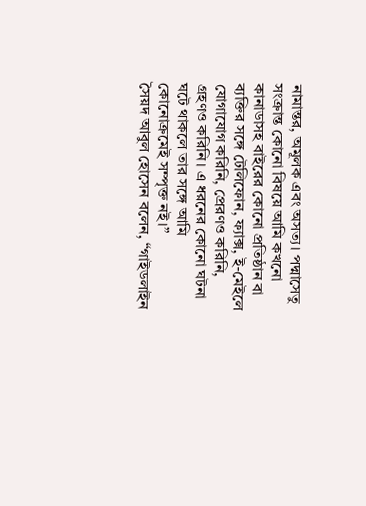নামান্তর, অমূলক এবং অসত্য। পদ্মাসেতু সংক্রান্ত কোনো বিষয়ে আমি কখনো কানাডাসহ বাইরের কোনো প্রতিষ্ঠান বা ব্যক্তির সঙ্গে টেলিফোন, ফ্যাক্স, ই-মেইলে যোগাযোগ করিনি, প্রেরণও করিনি, গ্রহণও করিনি। এ ধরনের কোনো ঘটনা ঘটে থাকলে তার সঙ্গে আমি কোনোক্রমেই সম্পৃক্ত নই।”
সৈয়দ আবুল হোসেন বলেন, “গাইডলাইন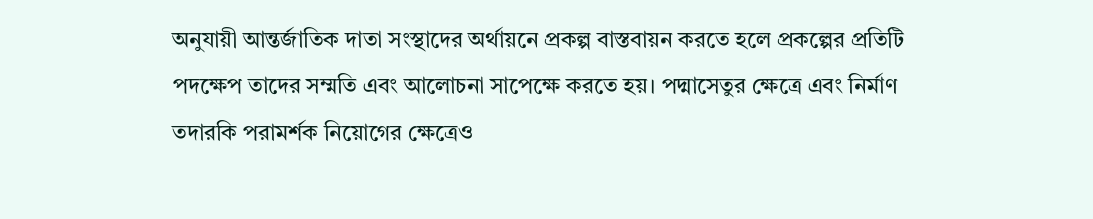অনুযায়ী আন্তর্জাতিক দাতা সংস্থাদের অর্থায়নে প্রকল্প বাস্তবায়ন করতে হলে প্রকল্পের প্রতিটি পদক্ষেপ তাদের সম্মতি এবং আলোচনা সাপেক্ষে করতে হয়। পদ্মাসেতুর ক্ষেত্রে এবং নির্মাণ তদারকি পরামর্শক নিয়োগের ক্ষেত্রেও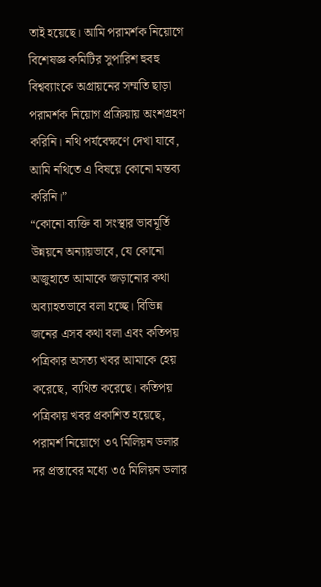তাই হয়েছে। আমি পরামর্শক নিয়োগে বিশেষজ্ঞ কমিটির সুপারিশ হুবহু বিশ্বব্যাংকে অগ্রায়নের সম্মতি ছাড়া পরামর্শক নিয়োগ প্রক্রিয়ায় অংশগ্রহণ করিনি। নথি পর্যবেক্ষণে দেখা যাবে, আমি নথিতে এ বিষয়ে কোনো মন্তব্য করিনি।”
“কোনো ব্যক্তি বা সংস্থার ভাবমূর্তি উন্নয়নে অন্যায়ভাবে, যে কোনো অজুহাতে আমাকে জড়ানোর কথা অব্যাহতভাবে বলা হচ্ছে। বিভিন্ন জনের এসব কথা বলা এবং কতিপয় পত্রিকার অসত্য খবর আমাকে হেয় করেছে, ব্যথিত করেছে। কতিপয় পত্রিকায় খবর প্রকাশিত হয়েছে, পরামর্শ নিয়োগে ৩৭ মিলিয়ন ডলার দর প্রস্তাবের মধ্যে ৩৫ মিলিয়ন ডলার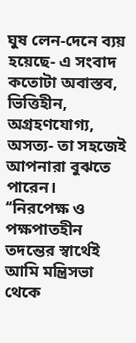ঘুষ লেন-দেনে ব্যয় হয়েছে- এ সংবাদ কতোটা অবাস্তব, ভিত্তিহীন, অগ্রহণযোগ্য, অসত্য- তা সহজেই আপনারা বুঝতে পারেন।
‘‘নিরপেক্ষ ও পক্ষপাতহীন তদন্তের স্বার্থেই আমি মন্ত্রিসভা থেকে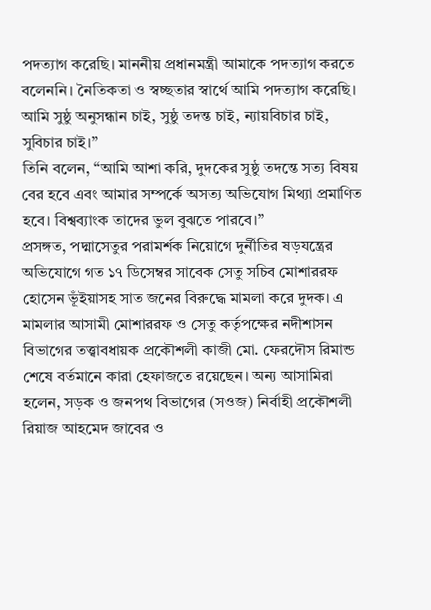পদত্যাগ করেছি। মাননীয় প্রধানমন্ত্রী আমাকে পদত্যাগ করতে বলেননি। নৈতিকতা ও স্বচ্ছতার স্বার্থে আমি পদত্যাগ করেছি। আমি সুষ্ঠু অনুসন্ধান চাই, সুষ্ঠু তদন্ত চাই, ন্যায়বিচার চাই, সুবিচার চাই।”
তিনি বলেন, “আমি আশা করি, দুদকের সুষ্ঠু তদন্তে সত্য বিষয় বের হবে এবং আমার সম্পর্কে অসত্য অভিযোগ মিথ্যা প্রমাণিত হবে। বিশ্বব্যাংক তাদের ভুল বুঝতে পারবে।”
প্রসঙ্গত, পদ্মাসেতুর পরামর্শক নিয়োগে দুর্নীতির ষড়যন্ত্রের অভিযোগে গত ১৭ ডিসেম্বর সাবেক সেতু সচিব মোশাররফ হোসেন ভূঁইয়াসহ সাত জনের বিরুদ্ধে মামলা করে দুদক। এ মামলার আসামী মোশাররফ ও সেতু কর্তৃপক্ষের নদীশাসন বিভাগের তত্ত্বাবধায়ক প্রকৌশলী কাজী মো. ফেরদৌস রিমান্ড শেষে বর্তমানে কারা হেফাজতে রয়েছেন। অন্য আসামিরা হলেন, সড়ক ও জনপথ বিভাগের (সওজ) নির্বাহী প্রকৌশলী রিয়াজ আহমেদ জাবের ও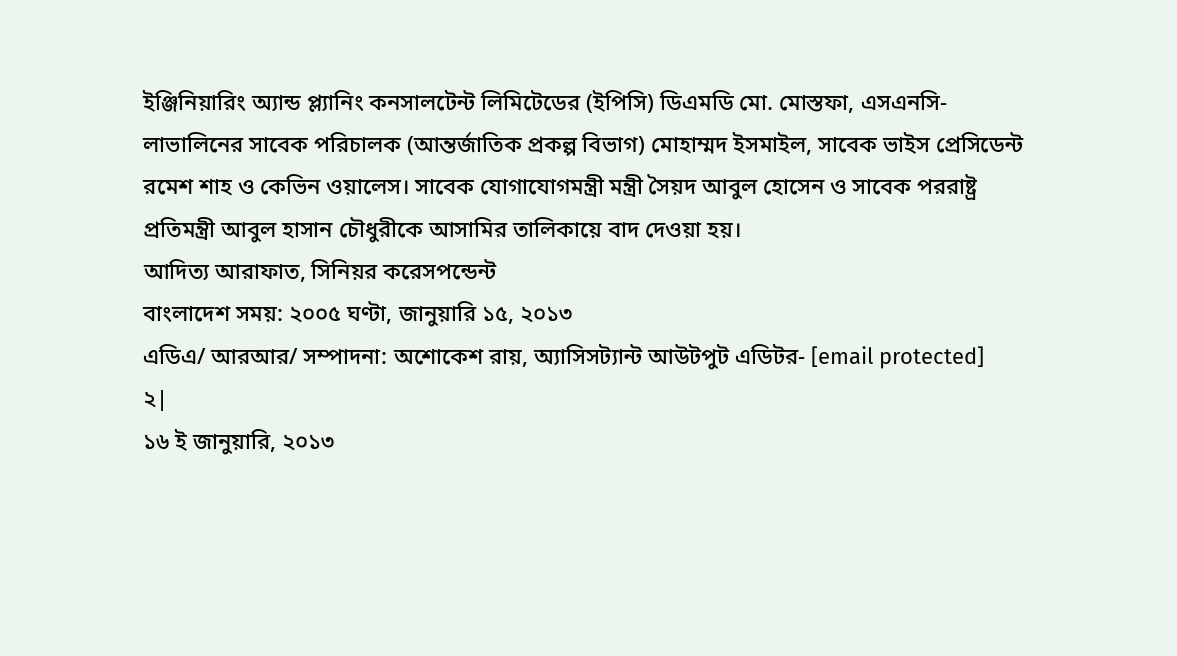ইঞ্জিনিয়ারিং অ্যান্ড প্ল্যানিং কনসালটেন্ট লিমিটেডের (ইপিসি) ডিএমডি মো. মোস্তফা, এসএনসি-লাভালিনের সাবেক পরিচালক (আন্তর্জাতিক প্রকল্প বিভাগ) মোহাম্মদ ইসমাইল, সাবেক ভাইস প্রেসিডেন্ট রমেশ শাহ ও কেভিন ওয়ালেস। সাবেক যোগাযোগমন্ত্রী মন্ত্রী সৈয়দ আবুল হোসেন ও সাবেক পররাষ্ট্র প্রতিমন্ত্রী আবুল হাসান চৌধুরীকে আসামির তালিকায়ে বাদ দেওয়া হয়।
আদিত্য আরাফাত, সিনিয়র করেসপন্ডেন্ট
বাংলাদেশ সময়: ২০০৫ ঘণ্টা, জানুয়ারি ১৫, ২০১৩
এডিএ/ আরআর/ সম্পাদনা: অশোকেশ রায়, অ্যাসিসট্যান্ট আউটপুট এডিটর- [email protected]
২|
১৬ ই জানুয়ারি, ২০১৩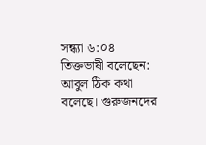সন্ধ্যা ৬:০৪
তিক্তভাষী বলেছেন: আবুল ঠিক কথা বলেছে। গুরুজনদের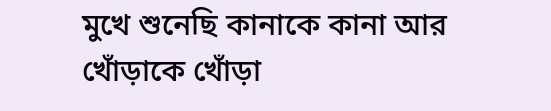মুখে শুনেছি কানাকে কানা আর খোঁড়াকে খোঁড়া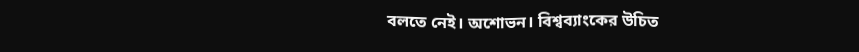বলতে নেই। অশোভন। বিশ্বব্যাংকের উচিত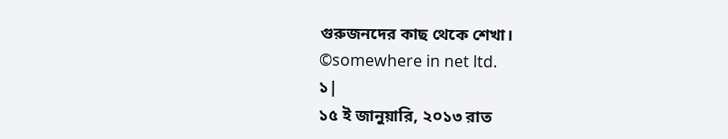গুরুজনদের কাছ থেকে শেখা।
©somewhere in net ltd.
১|
১৫ ই জানুয়ারি, ২০১৩ রাত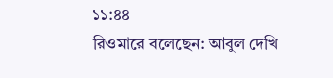১১:৪৪
রিওমারে বলেছেন: আবুল দেখি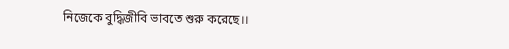নিজেকে বুদ্ধিজীবি ভাবতে শুরু করেছে।।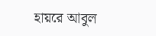হায়রে আবুল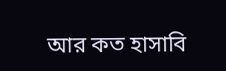আর কত হাসাবি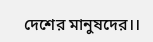দেশের মানুষদের।।